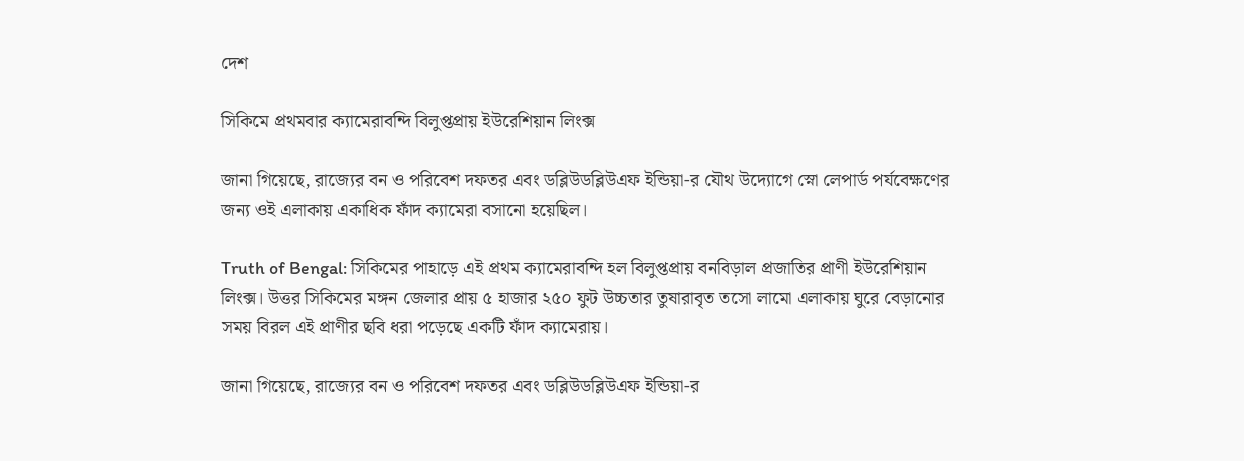দেশ

সিকিমে প্রথমবার ক্যামেরাবন্দি বিলুপ্তপ্রায় ইউরেশিয়ান লিংক্স

জানা গিয়েছে, রাজ্যের বন ও পরিবেশ দফতর এবং ডব্লিউডব্লিউএফ ইন্ডিয়া-র যৌথ উদ্যোগে স্নো লেপার্ড পর্যবেক্ষণের জন্য ওই এলাকায় একাধিক ফাঁদ ক্যামেরা বসানো হয়েছিল।

Truth of Bengal: সিকিমের পাহাড়ে এই প্রথম ক্যামেরাবন্দি হল বিলুপ্তপ্রায় বনবিড়াল প্রজাতির প্রাণী ইউরেশিয়ান লিংক্স। উত্তর সিকিমের মঙ্গন জেলার প্রায় ৫ হাজার ২৫০ ফুট উচ্চতার তুষারাবৃত তসো লামো এলাকায় ঘুরে বেড়ানোর সময় বিরল এই প্রাণীর ছবি ধরা পড়েছে একটি ফাঁদ ক্যামেরায়।

জানা গিয়েছে, রাজ্যের বন ও পরিবেশ দফতর এবং ডব্লিউডব্লিউএফ ইন্ডিয়া-র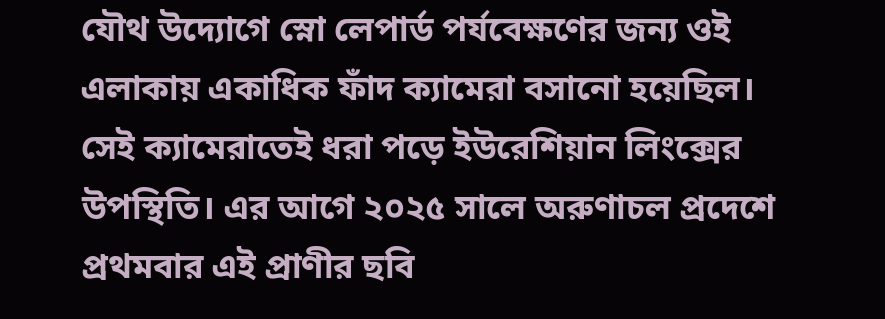যৌথ উদ্যোগে স্নো লেপার্ড পর্যবেক্ষণের জন্য ওই এলাকায় একাধিক ফাঁদ ক্যামেরা বসানো হয়েছিল। সেই ক্যামেরাতেই ধরা পড়ে ইউরেশিয়ান লিংক্সের উপস্থিতি। এর আগে ২০২৫ সালে অরুণাচল প্রদেশে প্রথমবার এই প্রাণীর ছবি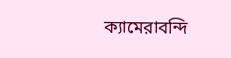ক্যামেরাবন্দি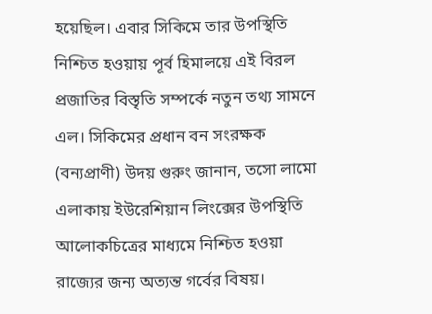হয়েছিল। এবার সিকিমে তার উপস্থিতি নিশ্চিত হওয়ায় পূর্ব হিমালয়ে এই বিরল প্রজাতির বিস্তৃতি সম্পর্কে নতুন তথ্য সামনে এল। সিকিমের প্রধান বন সংরক্ষক (বন্যপ্রাণী) উদয় গুরুং জানান, তসো লামো এলাকায় ইউরেশিয়ান লিংক্সের উপস্থিতি আলোকচিত্রের মাধ্যমে নিশ্চিত হওয়া রাজ্যের জন্য অত্যন্ত গর্বের বিষয়।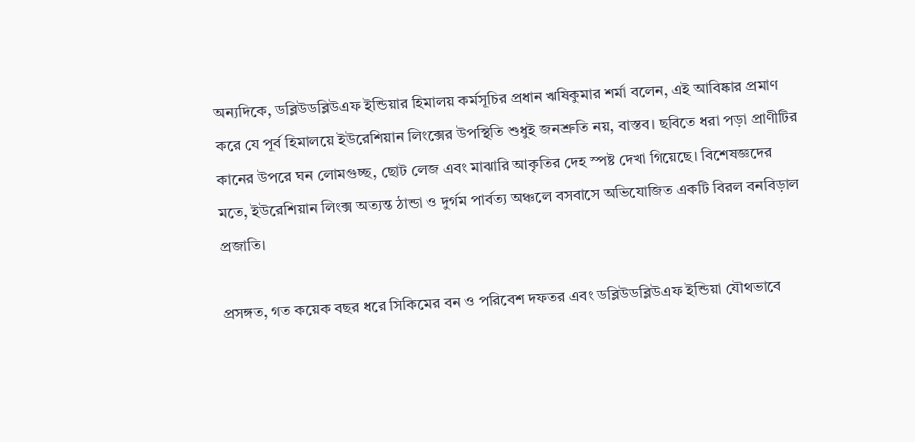অন্যদিকে, ডব্লিউডব্লিউএফ ইন্ডিয়ার হিমালয় কর্মসূচির প্রধান ঋষিকুমার শর্মা বলেন, এই আবিষ্কার প্রমাণ করে যে পূর্ব হিমালয়ে ইউরেশিয়ান লিংক্সের উপস্থিতি শুধুই জনশ্রুতি নয়, বাস্তব। ছবিতে ধরা পড়া প্রাণীটির কানের উপরে ঘন লোমগুচ্ছ, ছোট লেজ এবং মাঝারি আকৃতির দেহ স্পষ্ট দেখা গিয়েছে। বিশেষজ্ঞদের মতে, ইউরেশিয়ান লিংক্স অত্যন্ত ঠান্ডা ও দুর্গম পার্বত্য অঞ্চলে বসবাসে অভিযোজিত একটি বিরল বনবিড়াল প্রজাতি।

প্রসঙ্গত, গত কয়েক বছর ধরে সিকিমের বন ও পরিবেশ দফতর এবং ডব্লিউডব্লিউএফ ইন্ডিয়া যৌথভাবে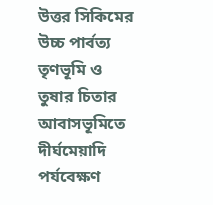উত্তর সিকিমের উচ্চ পার্বত্য তৃণভূমি ও তুষার চিতার আবাসভূমিতে দীর্ঘমেয়াদি পর্যবেক্ষণ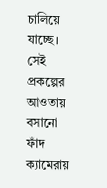চালিয়ে যাচ্ছে। সেই প্রকল্পের আওতায় বসানো ফাঁদ ক্যামেরায়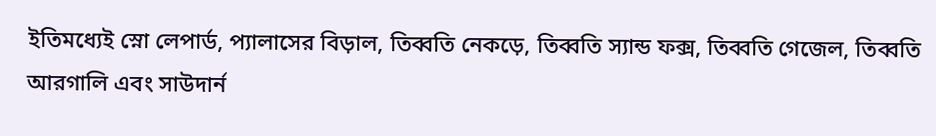ইতিমধ্যেই স্নো লেপার্ড, প্যালাসের বিড়াল, তিব্বতি নেকড়ে, তিব্বতি স্যান্ড ফক্স, তিব্বতি গেজেল, তিব্বতি আরগালি এবং সাউদার্ন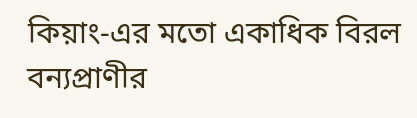কিয়াং-এর মতো একাধিক বিরল বন্যপ্রাণীর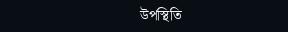উপস্থিতি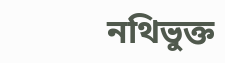নথিভুক্ত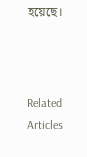হয়েছে।



Related Articles